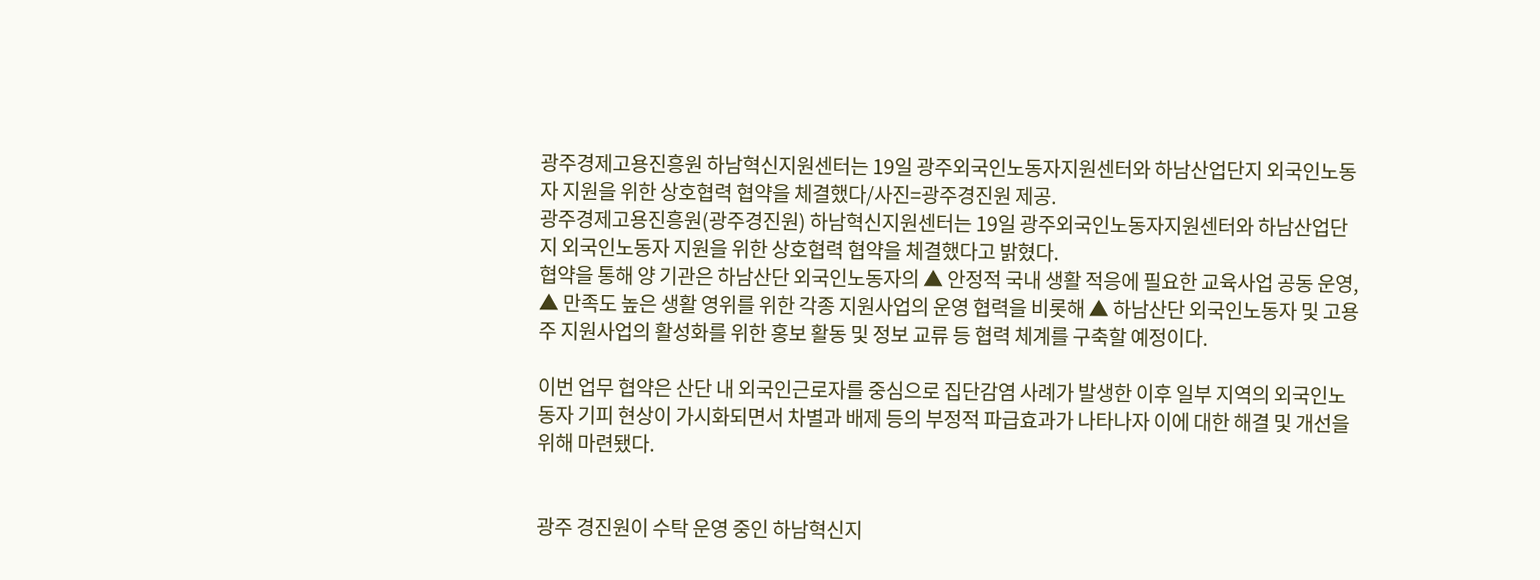광주경제고용진흥원 하남혁신지원센터는 19일 광주외국인노동자지원센터와 하남산업단지 외국인노동자 지원을 위한 상호협력 협약을 체결했다/사진=광주경진원 제공.
광주경제고용진흥원(광주경진원) 하남혁신지원센터는 19일 광주외국인노동자지원센터와 하남산업단지 외국인노동자 지원을 위한 상호협력 협약을 체결했다고 밝혔다.
협약을 통해 양 기관은 하남산단 외국인노동자의 ▲ 안정적 국내 생활 적응에 필요한 교육사업 공동 운영, ▲ 만족도 높은 생활 영위를 위한 각종 지원사업의 운영 협력을 비롯해 ▲ 하남산단 외국인노동자 및 고용주 지원사업의 활성화를 위한 홍보 활동 및 정보 교류 등 협력 체계를 구축할 예정이다.

이번 업무 협약은 산단 내 외국인근로자를 중심으로 집단감염 사례가 발생한 이후 일부 지역의 외국인노동자 기피 현상이 가시화되면서 차별과 배제 등의 부정적 파급효과가 나타나자 이에 대한 해결 및 개선을 위해 마련됐다.


광주 경진원이 수탁 운영 중인 하남혁신지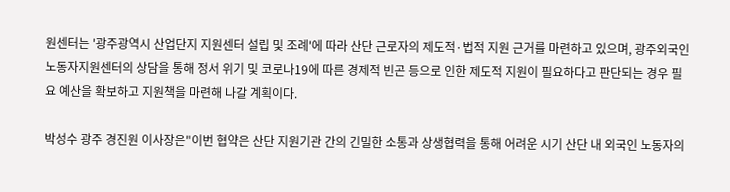원센터는 '광주광역시 산업단지 지원센터 설립 및 조례'에 따라 산단 근로자의 제도적·법적 지원 근거를 마련하고 있으며, 광주외국인노동자지원센터의 상담을 통해 정서 위기 및 코로나19에 따른 경제적 빈곤 등으로 인한 제도적 지원이 필요하다고 판단되는 경우 필요 예산을 확보하고 지원책을 마련해 나갈 계획이다.

박성수 광주 경진원 이사장은"이번 협약은 산단 지원기관 간의 긴밀한 소통과 상생협력을 통해 어려운 시기 산단 내 외국인 노동자의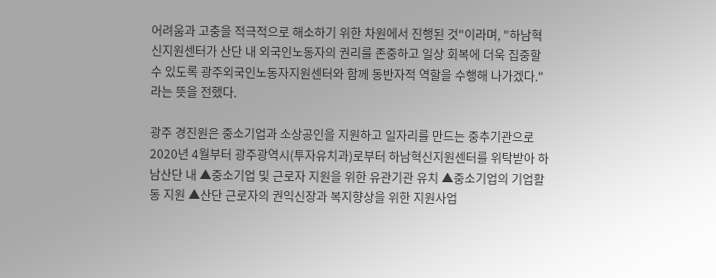어려움과 고충을 적극적으로 해소하기 위한 차원에서 진행된 것"이라며, "하남혁신지원센터가 산단 내 외국인노동자의 권리를 존중하고 일상 회복에 더욱 집중할 수 있도록 광주외국인노동자지원센터와 함께 동반자적 역할을 수행해 나가겠다."라는 뜻을 전했다.

광주 경진원은 중소기업과 소상공인을 지원하고 일자리를 만드는 중추기관으로 2020년 4월부터 광주광역시(투자유치과)로부터 하남혁신지원센터를 위탁받아 하남산단 내 ▲중소기업 및 근로자 지원을 위한 유관기관 유치 ▲중소기업의 기업활동 지원 ▲산단 근로자의 권익신장과 복지향상을 위한 지원사업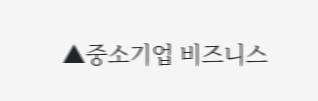▲중소기업 비즈니스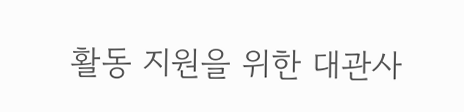활동 지원을 위한 대관사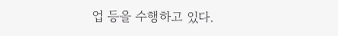업 등을 수행하고 있다.